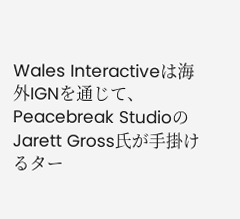Wales Interactiveは海外IGNを通じて、Peacebreak StudioのJarett Gross氏が手掛けるター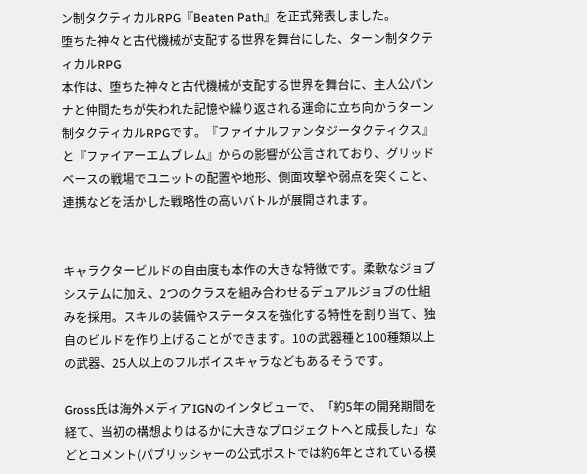ン制タクティカルRPG『Beaten Path』を正式発表しました。
堕ちた神々と古代機械が支配する世界を舞台にした、ターン制タクティカルRPG
本作は、堕ちた神々と古代機械が支配する世界を舞台に、主人公パンナと仲間たちが失われた記憶や繰り返される運命に立ち向かうターン制タクティカルRPGです。『ファイナルファンタジータクティクス』と『ファイアーエムブレム』からの影響が公言されており、グリッドベースの戦場でユニットの配置や地形、側面攻撃や弱点を突くこと、連携などを活かした戦略性の高いバトルが展開されます。


キャラクタービルドの自由度も本作の大きな特徴です。柔軟なジョブシステムに加え、2つのクラスを組み合わせるデュアルジョブの仕組みを採用。スキルの装備やステータスを強化する特性を割り当て、独自のビルドを作り上げることができます。10の武器種と100種類以上の武器、25人以上のフルボイスキャラなどもあるそうです。

Gross氏は海外メディアIGNのインタビューで、「約5年の開発期間を経て、当初の構想よりはるかに大きなプロジェクトへと成長した」などとコメント(パブリッシャーの公式ポストでは約6年とされている模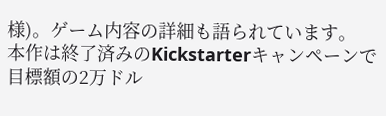様)。ゲーム内容の詳細も語られています。
本作は終了済みのKickstarterキャンペーンで目標額の2万ドル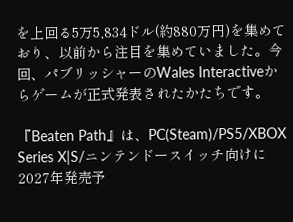を上回る5万5,834ドル(約880万円)を集めており、以前から注目を集めていました。今回、パブリッシャーのWales Interactiveからゲームが正式発表されたかたちです。

『Beaten Path』は、PC(Steam)/PS5/XBOX Series X|S/ニンテンドースイッチ向けに2027年発売予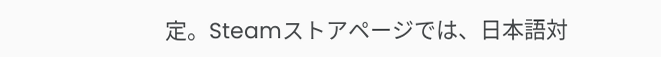定。Steamストアページでは、日本語対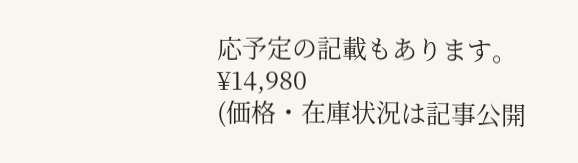応予定の記載もあります。
¥14,980
(価格・在庫状況は記事公開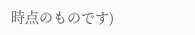時点のものです)